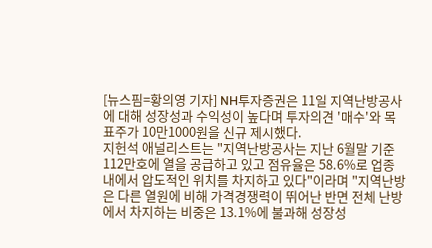[뉴스핌=황의영 기자] NH투자증권은 11일 지역난방공사에 대해 성장성과 수익성이 높다며 투자의견 '매수'와 목표주가 10만1000원을 신규 제시했다.
지헌석 애널리스트는 "지역난방공사는 지난 6월말 기준 112만호에 열을 공급하고 있고 점유율은 58.6%로 업종 내에서 압도적인 위치를 차지하고 있다"이라며 "지역난방은 다른 열원에 비해 가격경쟁력이 뛰어난 반면 전체 난방에서 차지하는 비중은 13.1%에 불과해 성장성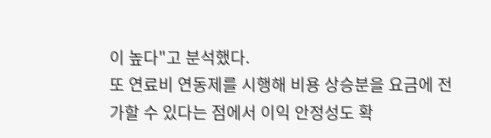이 높다"고 분석했다.
또 연료비 연동제를 시행해 비용 상승분을 요금에 전가할 수 있다는 점에서 이익 안정성도 확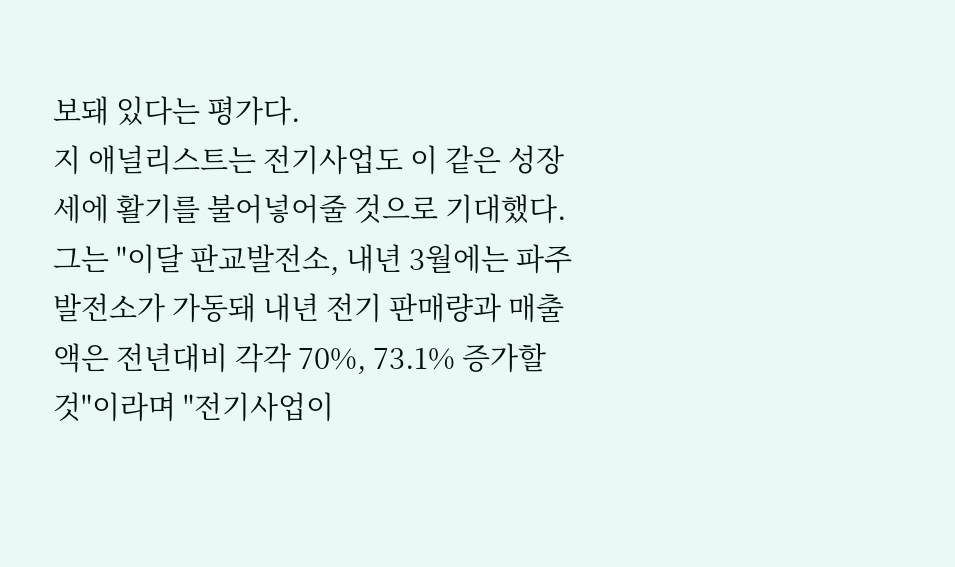보돼 있다는 평가다.
지 애널리스트는 전기사업도 이 같은 성장세에 활기를 불어넣어줄 것으로 기대했다. 그는 "이달 판교발전소, 내년 3월에는 파주발전소가 가동돼 내년 전기 판매량과 매출액은 전년대비 각각 70%, 73.1% 증가할 것"이라며 "전기사업이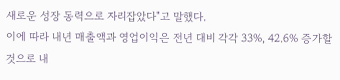새로운 성장 동력으로 자리잡았다"고 말했다.
이에 따라 내년 매출액과 영업이익은 전년 대비 각각 33%, 42.6% 증가할 것으로 내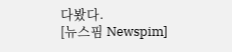다봤다.
[뉴스핌 Newspim]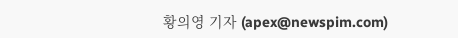황의영 기자 (apex@newspim.com)